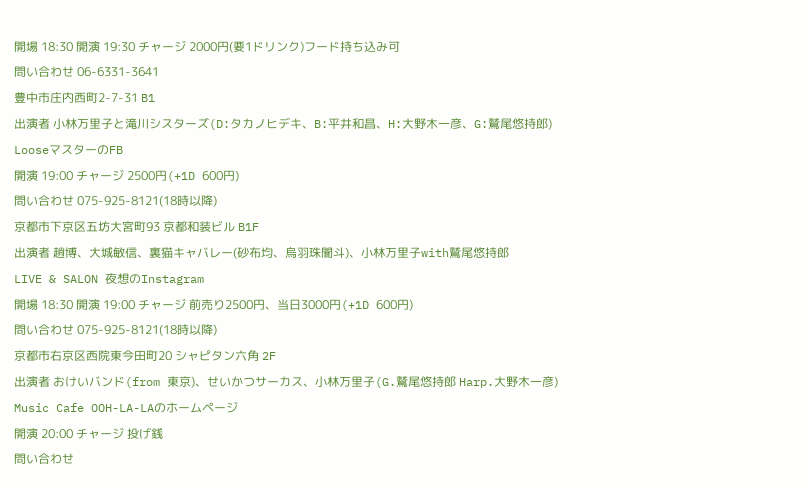開場 18:30 開演 19:30 チャージ 2000円(要1ドリンク)フード持ち込み可
問い合わせ 06-6331-3641
豊中市庄内西町2-7-31 B1
出演者 小林万里子と滝川シスターズ(D:タカノヒデキ、B:平井和昌、H:大野木一彦、G:鷲尾悠持郎)
LooseマスターのFB
開演 19:00 チャージ 2500円(+1D 600円)
問い合わせ 075-925-8121(18時以降)
京都市下京区五坊大宮町93 京都和装ビル B1F
出演者 趙博、大城敏信、裏猫キャバレー(砂布均、烏羽珠闇斗)、小林万里子with鷲尾悠持郎
LIVE & SALON 夜想のInstagram
開場 18:30 開演 19:00 チャージ 前売り2500円、当日3000円(+1D 600円)
問い合わせ 075-925-8121(18時以降)
京都市右京区西院東今田町20 シャピタン六角 2F
出演者 おけいバンド(from 東京)、せいかつサーカス、小林万里子(G.鷲尾悠持郎 Harp.大野木一彦)
Music Cafe OOH-LA-LAのホームページ
開演 20:00 チャージ 投げ銭
問い合わせ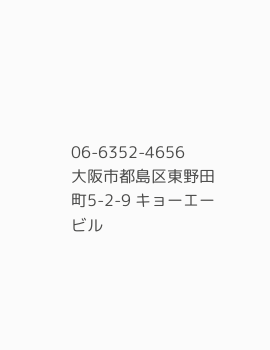06-6352-4656
大阪市都島区東野田町5-2-9 キョーエービル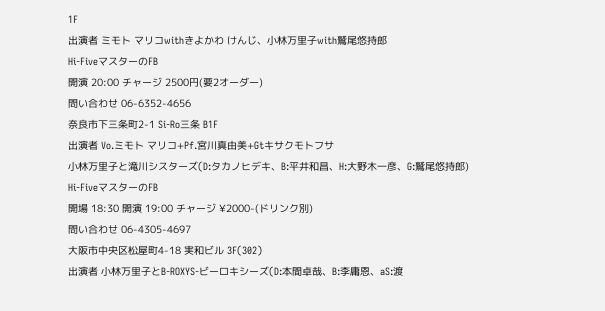1F
出演者 ミモト マリコwithきよかわ けんじ、小林万里子with鷲尾悠持郎
Hi-FiveマスターのFB
開演 20:00 チャージ 2500円(要2オーダー)
問い合わせ 06-6352-4656
奈良市下三条町2-1 Si-Ro三条 B1F
出演者 Vo.ミモト マリコ+Pf.宮川真由美+Gtキサクモトフサ
小林万里子と滝川シスターズ(D:タカノヒデキ、B:平井和昌、H:大野木一彦、G:鷲尾悠持郎)
Hi-FiveマスターのFB
開場 18:30 開演 19:00 チャージ ¥2000-(ドリンク別)
問い合わせ 06-4305-4697
大阪市中央区松屋町4-18 実和ビル 3F(302)
出演者 小林万里子とB-ROXYS-ビーロキシーズ(D:本間卓哉、B:李庸恩、aS:渡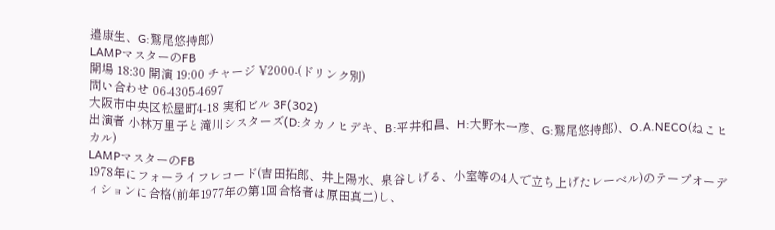邉康生、G:鷲尾悠持郎)
LAMPマスターのFB
開場 18:30 開演 19:00 チャージ ¥2000-(ドリンク別)
問い合わせ 06-4305-4697
大阪市中央区松屋町4-18 実和ビル 3F(302)
出演者 小林万里子と滝川シスターズ(D:タカノヒデキ、B:平井和昌、H:大野木一彦、G:鷲尾悠持郎)、O.A.NECO(ねこヒカル)
LAMPマスターのFB
1978年にフォーライフレコード(吉田拓郎、井上陽水、泉谷しげる、小室等の4人で立ち上げたレーベル)のテープオーディションに合格(前年1977年の第1回合格者は原田真二)し、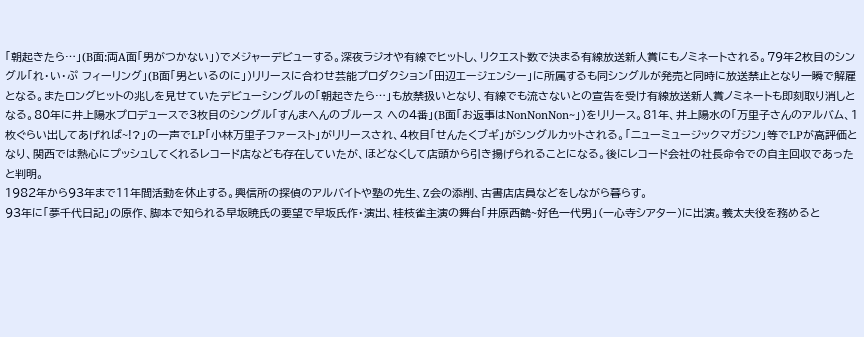「朝起きたら…」(B面:両A面「男がつかない」)でメジャーデビューする。深夜ラジオや有線でヒットし、リクエスト数で決まる有線放送新人賞にもノミネートされる。79年2枚目のシングル「れ・い・ぷ フィーリング」(B面「男といるのに」)リリースに合わせ芸能プロダクション「田辺エージェンシー」に所属するも同シングルが発売と同時に放送禁止となり一瞬で解雇となる。またロングヒットの兆しを見せていたデビューシングルの「朝起きたら…」も放禁扱いとなり、有線でも流さないとの宣告を受け有線放送新人賞ノミネートも即刻取り消しとなる。80年に井上陽水プロデュースで3枚目のシングル「すんまへんのブルース への4番」(B面「お返事はNonNonNon~」)をリリース。81年、井上陽水の「万里子さんのアルバム、1枚ぐらい出してあげれば~!?」の一声でLP「小林万里子ファースト」がリリースされ、4枚目「せんたくブギ」がシングルカットされる。「ニューミュージックマガジン」等でLPが高評価となり、関西では熱心にプッシュしてくれるレコード店なども存在していたが、ほどなくして店頭から引き揚げられることになる。後にレコード会社の社長命令での自主回収であったと判明。
1982年から93年まで11年間活動を休止する。興信所の探偵のアルバイトや塾の先生、Z会の添削、古書店店員などをしながら暮らす。
93年に「夢千代日記」の原作、脚本で知られる早坂暁氏の要望で早坂氏作・演出、桂枝雀主演の舞台「井原西鶴~好色一代男」(一心寺シアター)に出演。義太夫役を務めると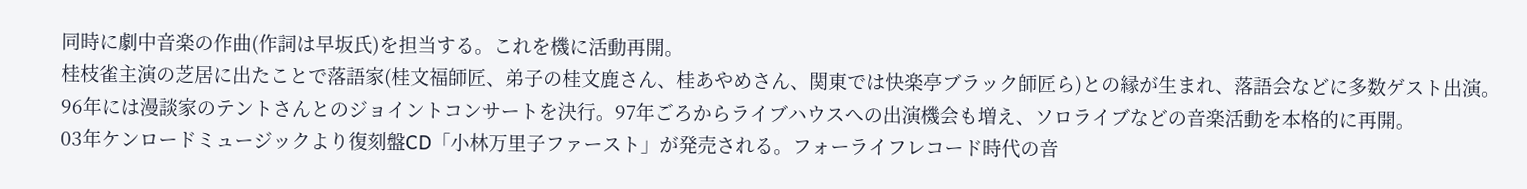同時に劇中音楽の作曲(作詞は早坂氏)を担当する。これを機に活動再開。
桂枝雀主演の芝居に出たことで落語家(桂文福師匠、弟子の桂文鹿さん、桂あやめさん、関東では快楽亭ブラック師匠ら)との縁が生まれ、落語会などに多数ゲスト出演。96年には漫談家のテントさんとのジョイントコンサートを決行。97年ごろからライブハウスへの出演機会も増え、ソロライブなどの音楽活動を本格的に再開。
03年ケンロードミュージックより復刻盤CD「小林万里子ファースト」が発売される。フォーライフレコード時代の音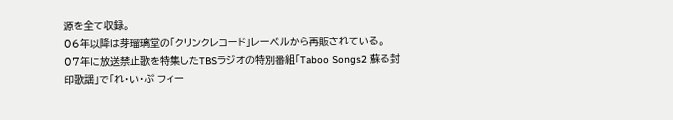源を全て収録。
06年以降は芽瑠璃堂の「クリンクレコード」レーベルから再販されている。
07年に放送禁止歌を特集したTBSラジオの特別番組「Taboo Songs2 蘇る封印歌謡」で「れ・い・ぷ フィー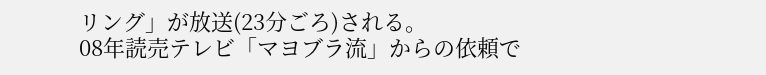リング」が放送(23分ごろ)される。
08年読売テレビ「マヨブラ流」からの依頼で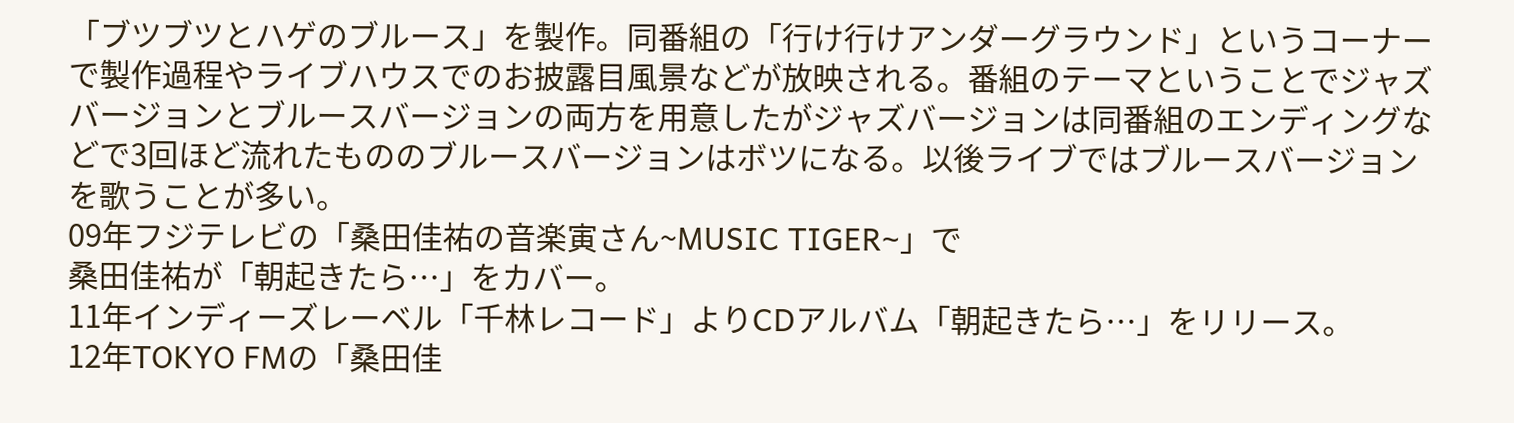「ブツブツとハゲのブルース」を製作。同番組の「行け行けアンダーグラウンド」というコーナーで製作過程やライブハウスでのお披露目風景などが放映される。番組のテーマということでジャズバージョンとブルースバージョンの両方を用意したがジャズバージョンは同番組のエンディングなどで3回ほど流れたもののブルースバージョンはボツになる。以後ライブではブルースバージョンを歌うことが多い。
09年フジテレビの「桑田佳祐の音楽寅さん~MUSIC TIGER~」で
桑田佳祐が「朝起きたら…」をカバー。
11年インディーズレーベル「千林レコード」よりCDアルバム「朝起きたら…」をリリース。
12年TOKYO FMの「桑田佳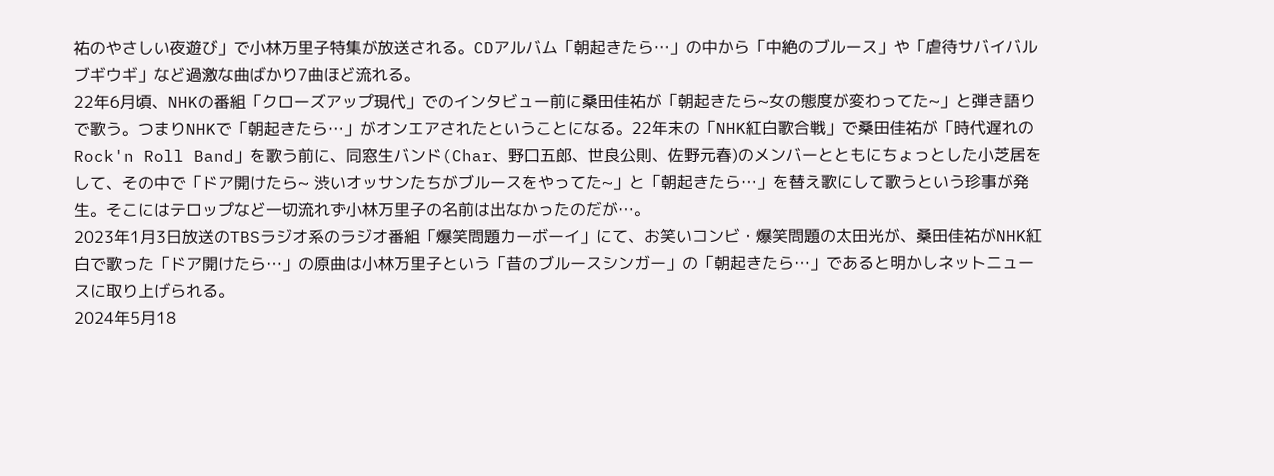祐のやさしい夜遊び」で小林万里子特集が放送される。CDアルバム「朝起きたら…」の中から「中絶のブルース」や「虐待サバイバルブギウギ」など過激な曲ばかり7曲ほど流れる。
22年6月頃、NHKの番組「クローズアップ現代」でのインタビュー前に桑田佳祐が「朝起きたら~女の態度が変わってた~」と弾き語りで歌う。つまりNHKで「朝起きたら…」がオンエアされたということになる。22年末の「NHK紅白歌合戦」で桑田佳祐が「時代遅れのRock'n Roll Band」を歌う前に、同窓生バンド(Char、野口五郎、世良公則、佐野元春)のメンバーとともにちょっとした小芝居をして、その中で「ドア開けたら~ 渋いオッサンたちがブルースをやってた~」と「朝起きたら…」を替え歌にして歌うという珍事が発生。そこにはテロップなど一切流れず小林万里子の名前は出なかったのだが…。
2023年1月3日放送のTBSラジオ系のラジオ番組「爆笑問題カーボーイ」にて、お笑いコンビ・爆笑問題の太田光が、桑田佳祐がNHK紅白で歌った「ドア開けたら…」の原曲は小林万里子という「昔のブルースシンガー」の「朝起きたら…」であると明かしネットニュースに取り上げられる。
2024年5月18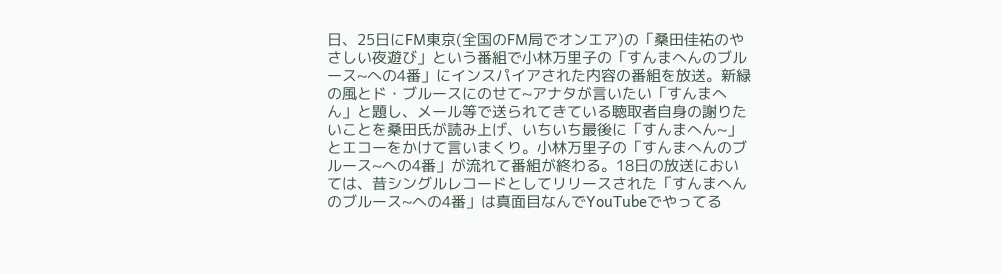日、25日にFM東京(全国のFM局でオンエア)の「桑田佳祐のやさしい夜遊び」という番組で小林万里子の「すんまへんのブルース~への4番」にインスパイアされた内容の番組を放送。新緑の風とド・ブルースにのせて~アナタが言いたい「すんまへん」と題し、メール等で送られてきている聴取者自身の謝りたいことを桑田氏が読み上げ、いちいち最後に「すんまへん~」とエコーをかけて言いまくり。小林万里子の「すんまへんのブルース~への4番」が流れて番組が終わる。18日の放送においては、昔シングルレコードとしてリリースされた「すんまへんのブルース~への4番」は真面目なんでYouTubeでやってる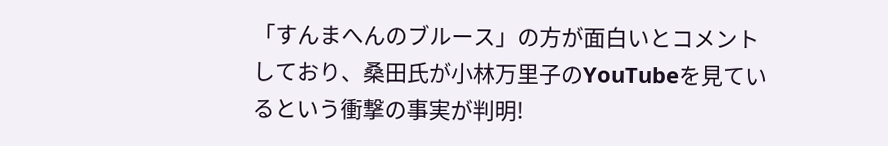「すんまへんのブルース」の方が面白いとコメントしており、桑田氏が小林万里子のYouTubeを見ているという衝撃の事実が判明!